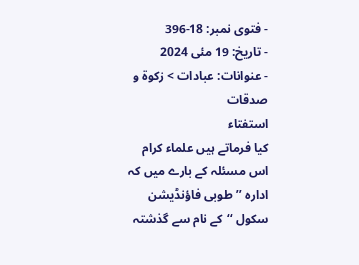- فتوی نمبر: 18-396
- تاریخ: 19 مئی 2024
- عنوانات: عبادات > زکوۃ و صدقات
استفتاء
کیا فرماتے ہیں علماء کرام اس مسئلہ کے بارے میں کہ ادارہ ’’طوبی فاؤنڈیشن سکول ‘‘کے نام سے گذشتہ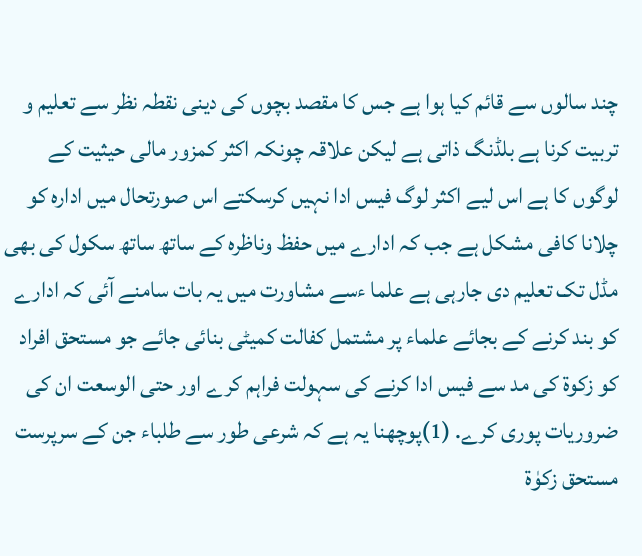چند سالوں سے قائم کیا ہوا ہے جس کا مقصد بچوں کی دینی نقطہ نظر سے تعلیم و تربیت کرنا ہے بلڈنگ ذاتی ہے لیکن علاقہ چونکہ اکثر کمزور مالی حیثیت کے لوگوں کا ہے اس لیے اکثر لوگ فیس ادا نہیں کرسکتے اس صورتحال میں ادارہ کو چلانا کافی مشکل ہے جب کہ ادارے میں حفظ وناظرہ کے ساتھ ساتھ سکول کی بھی مڈل تک تعلیم دی جارہی ہے علما ءسے مشاورت میں یہ بات سامنے آئی کہ ادارے کو بند کرنے کے بجائے علماء پر مشتمل کفالت کمیٹی بنائی جائے جو مستحق افراد کو زکوۃ کی مد سے فیس ادا کرنے کی سہولت فراہم کرے اور حتی الوسعت ان کی ضروریات پوری کرے. (1)پوچھنا یہ ہے کہ شرعی طور سے طلباء جن کے سرپرست مستحق زکوٰۃ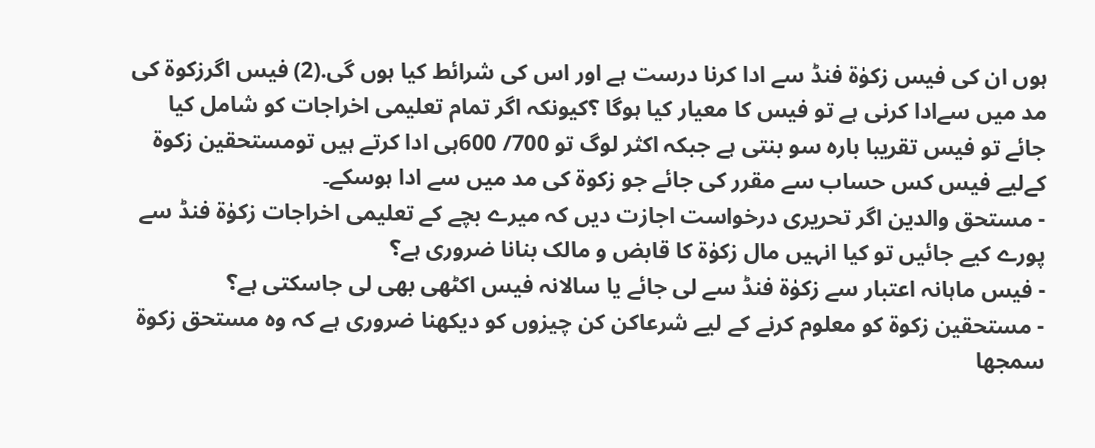ہوں ان کی فیس زکوٰۃ فنڈ سے ادا کرنا درست ہے اور اس کی شرائط کیا ہوں گی.(2) فیس اگرزکوۃ کی مد میں سےادا کرنی ہے تو فیس کا معیار کیا ہوگا ؟کیونکہ اگر تمام تعلیمی اخراجات کو شامل کیا جائے تو فیس تقریبا بارہ سو بنتی ہے جبکہ اکثر لوگ تو 700/ 600ہی ادا کرتے ہیں تومستحقین زکوۃ کےلیے فیس کس حساب سے مقرر کی جائے جو زکوۃ کی مد میں سے ادا ہوسکے۔
- مستحق والدین اگر تحریری درخواست اجازت دیں کہ میرے بچے کے تعلیمی اخراجات زکوٰۃ فنڈ سے پورے کیے جائیں تو کیا انہیں مال زکوٰۃ کا قابض و مالک بنانا ضروری ہے؟
- فیس ماہانہ اعتبار سے زکوٰۃ فنڈ سے لی جائے یا سالانہ فیس اکٹھی بھی لی جاسکتی ہے؟
- مستحقین زکوۃ کو معلوم کرنے کے لیے شرعاکن کن چیزوں کو دیکھنا ضروری ہے کہ وہ مستحق زکوۃ سمجھا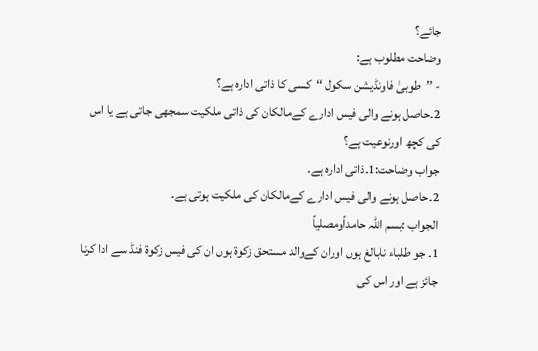جائے؟
وضاحت مطلوب ہے:
- ’’طوبیٰ فاونڈیشن سکول ‘‘کسی کا ذاتی ادارہ ہے؟
2۔حاصل ہونے والی فیس ادارے کےمالکان کی ذاتی ملکیت سمجھی جاتی ہے یا اس کی کچھ اورنوعیت ہے؟
جواب وضاحت:1۔ذاتی ادارہ ہے۔
2۔حاصل ہونے والی فیس ادارے کےمالکان کی ملکیت ہوتی ہے۔
الجواب :بسم اللہ حامداًومصلیاً
1۔ جو طلباء نابالغ ہوں اوران کےوالد مستحق زکوۃ ہوں ان کی فیس زکوۃ فنڈ سے ادا کرنا جائز ہے اور اس کی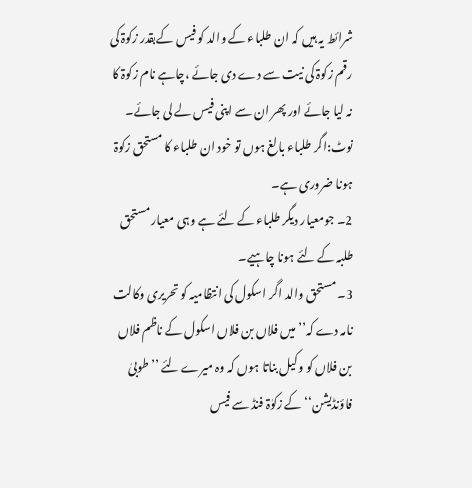شرائط یہ ہیں کہ ان طلباء کے والد کو فیس کےبقدر زکوۃ کی رقم زکوۃ کی نیت سے دے دی جائے ،چاہے نام زکوۃ کا نہ لیا جائے اور پھر ان سے اپنی فیس لے لی جائے۔
نوٹ:اگر طلباء بالغ ہوں تو خود ان طلباء کا مستحق زکوۃ ہونا ضروری ہے۔
2۔ جومعیار دیگر طلباء کے لئے ہے وہی معیار مستحق طلبہ کے لئے ہونا چاہیے۔
3۔ مستحق والد اگر اسکول کی انتظامیہ کو تحریری وکالت نامہ دے کہ’’ میں فلاں بن فلاں اسکول کے ناظم فلاں بن فلاں کو وکیل بناتا ہوں کہ وہ میرے لئے ’’طوبیٰ فاؤنڈیشن‘‘کے زکوٰۃ فنڈ سے فیس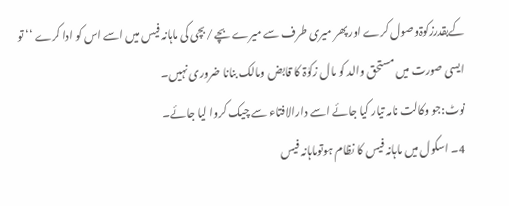کےبقدرزکوۃوصول کرے اور پھر میری طرف سے میرے بچے /بچی کی ماہانہ فیس میں اسے اس کو ادا کرے ‘‘ تو ایسی صورت میں مستحق والد کو مال زکوٰۃ کا قابض ومالک بنانا ضروری نہیں۔
نوٹ:جو وکالت نامہ تیار کیا جائے اسے دارالافتاء سے چیک کروا لیا جائے۔
4۔ اسکول میں ماہانہ فیس کا نظام ہوتوماہانہ فیس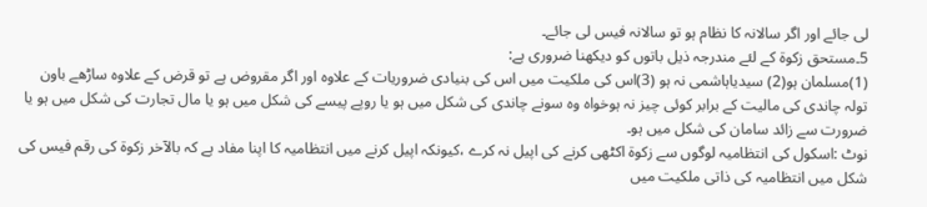لی جائے اور اگر سالانہ کا نظام ہو تو سالانہ فیس لی جائے۔
5۔مستحق زکوۃ کے لئے مندرجہ ذیل باتوں کو دیکھنا ضروری ہے:
(1)مسلمان ہو(2) سیدیاہاشمی نہ ہو (3)اس کی ملکیت میں اس کی بنیادی ضروریات کے علاوہ اور اگر مقروض ہے تو قرض کے علاوہ ساڑھے باون تولہ چاندی کی مالیت کے برابر کوئی چیز نہ ہوخواہ وہ سونے چاندی کی شکل میں ہو یا روپے پیسے کی شکل میں ہو یا مال تجارت کی شکل میں ہو یا ضرورت سے زائد سامان کی شکل میں ہو۔
نوٹ :اسکول کی انتظامیہ لوگوں سے زکوۃ اکٹھی کرنے کی اپیل نہ کرے ،کیونکہ اپیل کرنے میں انتظامیہ کا اپنا مفاد ہے کہ بالآخر زکوۃ کی رقم فیس کی شکل میں انتظامیہ کی ذاتی ملکیت میں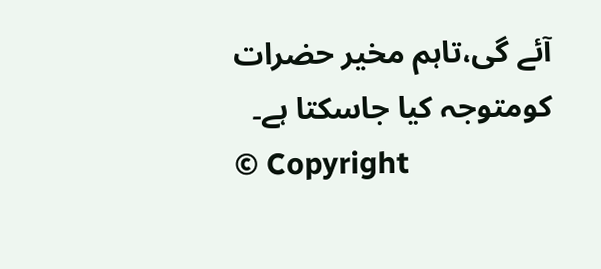آئے گی،تاہم مخیر حضرات کومتوجہ کیا جاسکتا ہے۔
© Copyright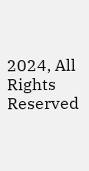2024, All Rights Reserved